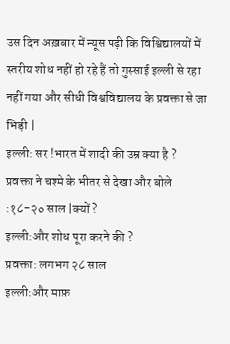उस दिन अख़बार में न्यूस पढ़ी कि विश्विद्यालयों में स्तरीय शोध नहीं हो रहे हैं तो गुस्साई इल्ली से रहा नहीं गया और सीधी विश्वविद्यालय के प्रवक्ता से जा भिड़ी |
इल्ली: सर !भारत में शादी की उम्र क्या है ?
प्रवक्ता ने चश्मे के भीतर से देखा और बोले :१८-२० साल |क्यों ?
इल्ली:और शोध पूरा करने की ?
प्रवक्ता: लगभग २८ साल
इल्ली:और माफ़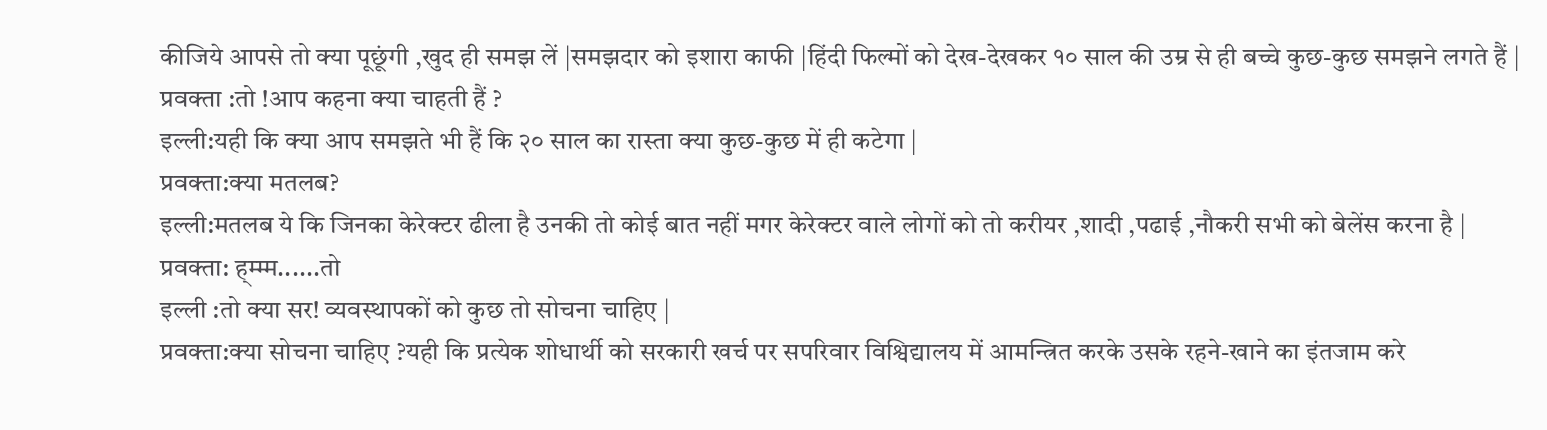कीजिये आपसे तो क्या पूछूंगी ,खुद ही समझ लें |समझदार को इशारा काफी |हिंदी फिल्मों को देख-देखकर १० साल की उम्र से ही बच्चे कुछ-कुछ समझने लगते हैं |
प्रवक्ता :तो !आप कहना क्या चाहती हैं ?
इल्ली:यही कि क्या आप समझते भी हैं कि २० साल का रास्ता क्या कुछ-कुछ में ही कटेगा |
प्रवक्ता:क्या मतलब?
इल्ली:मतलब ये कि जिनका केरेक्टर ढीला है उनकी तो कोई बात नहीं मगर केरेक्टर वाले लोगों को तो करीयर ,शादी ,पढाई ,नौकरी सभी को बेलेंस करना है |
प्रवक्ता: ह्म्म्म......तो
इल्ली :तो क्या सर! व्यवस्थापकों को कुछ तो सोचना चाहिए |
प्रवक्ता:क्या सोचना चाहिए ?यही कि प्रत्येक शोधार्थी को सरकारी खर्च पर सपरिवार विश्विद्यालय में आमन्त्रित करके उसके रहने-खाने का इंतजाम करे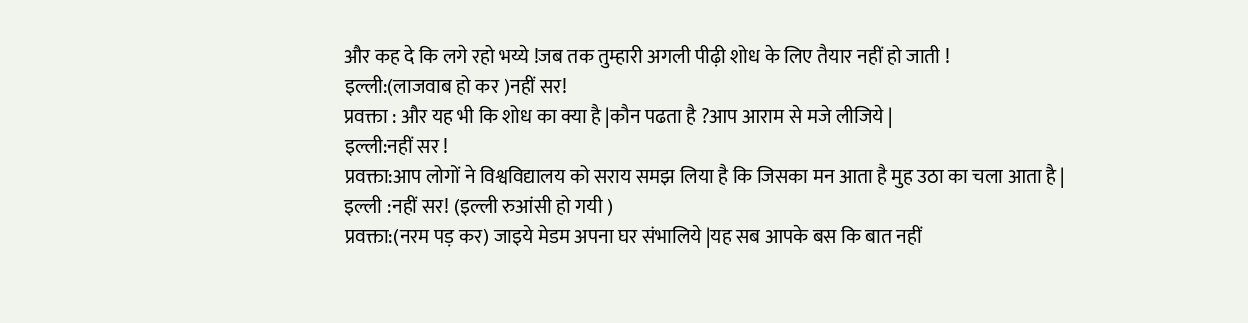और कह दे कि लगे रहो भय्ये !जब तक तुम्हारी अगली पीढ़ी शोध के लिए तैयार नहीं हो जाती !
इल्ली:(लाजवाब हो कर )नहीं सर!
प्रवक्ता : और यह भी कि शोध का क्या है |कौन पढता है ?आप आराम से मजे लीजिये |
इल्ली:नहीं सर !
प्रवक्ता:आप लोगों ने विश्वविद्यालय को सराय समझ लिया है कि जिसका मन आता है मुह उठा का चला आता है |
इल्ली :नहीं सर! (इल्ली रुआंसी हो गयी )
प्रवक्ता:(नरम पड़ कर) जाइये मेडम अपना घर संभालिये |यह सब आपके बस कि बात नहीं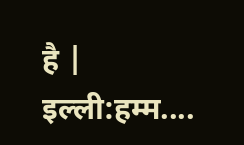है |
इल्ली:हम्म....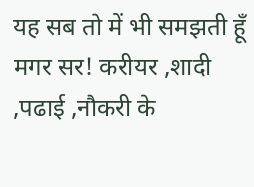यह सब तो में भी समझती हूँ मगर सर! करीयर ,शादी ,पढाई ,नौकरी के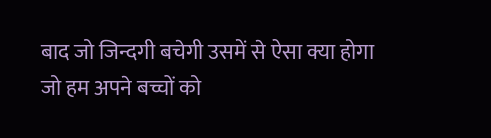बाद जो जिन्दगी बचेगी उसमें से ऐसा क्या होगा जो हम अपने बच्चों को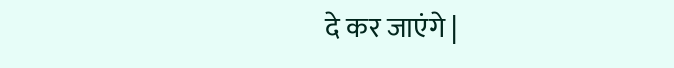दे कर जाएंगे |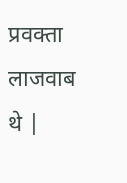प्रवक्ता लाजवाब थे |